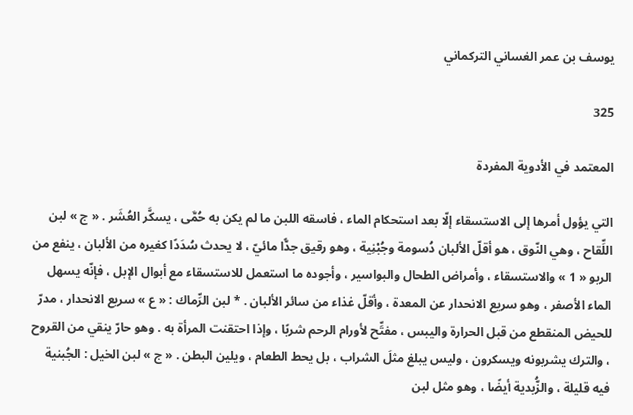يوسف بن عمر الغساني التركماني

325

المعتمد في الأدوية المفردة

التي يؤول أمرها إلى الاستسقاء إلّا بعد استحكام الماء ، فاسقه اللبن ما لم يكن به حُمَّى ، يسكَّر العُشَر . « ج » لبن اللِّقاح ، وهي النّوق ، هو أقلّ الألبان دُسومة وجُبْنِية ، وهو رقيق جدًّا مائيّ ، لا يحدث سُدَدًا كغيره من الألبان ، ينفع من الربو « 1 » والاستسقاء ، وأمراض الطحال والبواسير ، وأجوده ما استعمل للاستسقاء مع أبوال الإبل ، فإنّه يسهل الماء الأصفر ، وهو سريع الانحدار عن المعدة ، وأقلّ غذاء من سائر الألبان . * لبن الرِّماك : « ع » سريع الانحدار ، مدرّ للحيض المنقطع من قبل الحرارة واليبس ، مفتِّح لأورام الرحم شربًا ، وإذا احتقنت المرأة به . وهو حارّ ينقي من القروح ، والترك يشربونه ويسكرون ، وليس يبلغ مثلَ الشراب ، بل يحط الطعام ، ويلين البطن . « ج » لبن الخيل : الجُبنية فيه قليلة ، والزُّبدية أيضًا ، وهو مثل لبن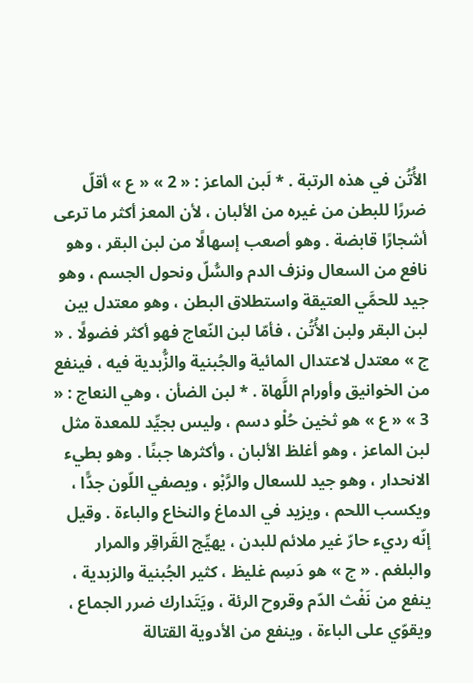الأُتُن في هذه الرتبة . * لَبن الماعز : « 2 » « ع » أقلّ ضررًا للبطن من غيره من الألبان ، لأن المعز أكثر ما ترعى أشجارًا قابضة . وهو أصعب إسهالًا من لبن البقر ، وهو نافع من السعال ونزف الدم والسُّلّ ونحول الجسم ، وهو جيد للحمَّي العتيقة واستطلاق البطن ، وهو معتدل بين لبن البقر ولبن الأُتُن ، فأمّا لبن النّعاج فهو أكثر فضولًا . « ج » معتدل لاعتدال المائية والجُبنية والزُّبدية فيه ، فينفع من الخوانيق وأورام اللَّهاة . * لبن الضأن ، وهي النعاج : « 3 » « ع » هو ثخين حُلْو دسم ، وليس بجيِّد للمعدة مثل لبن الماعز ، وهو أغلظ الألبان ، وأكثرها جبنًا . وهو بطيء الانحدار ، وهو جيد للسعال والرَّبْو ، ويصفي اللّون جدًّا ، ويكسب اللحم ، ويزيد في الدماغ والنخاع والباءة . وقيل إنّه رديء حارّ غير ملائم للبدن ، يهيِّج القَراقِر والمرار والبلغم . « ج » هو دَسِم غليظ ، كثير الجُبنية والزبدية ، ينفع من نَفْث الدّم وقروح الرئة ، ويَتَدارك ضرر الجماع ، ويقوّي على الباءة ، وينفع من الأدوية القتالة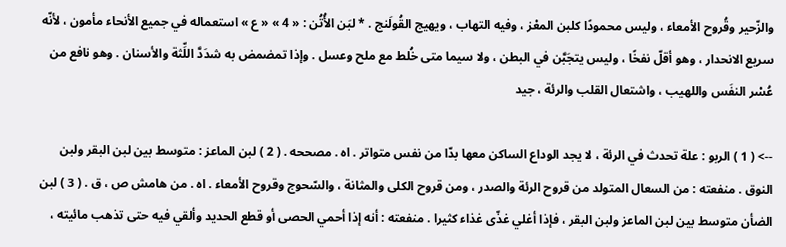والزّحير وقُروح الأمعاء ، وليس محمودًا كلبن المعْز ، وفيه التهاب ، ويهيج القُولَنج . * لبَن الأُتُن : « 4 » « ع » استعماله في جميع الأنحاء مأمون ، لأنّه سريع الانحدار ، وهو أقلّ نفخًا ، وليس يتجَبَّن في البطن ، ولا سيما متى خُلط مع ملح وعسل . وإذا تمضمض به شدَدَّ اللِّثة والأسنان . وهو نافع من عُسْر النفَس واللهيب ، واشتعال القلب والرئة ، جيد

--> ( 1 ) الربو : علة تحدث في الرئة ، لا يجد الوداع الساكن معها بدّا من نفس متواتر . اه . مصححه . ( 2 ) لبن الماعز : متوسط بين لبن البقر ولبن النوق . منفعته : من السعال المتولد من قروح الرئة والصدر ، ومن قروح الكلى والمثانة ، والسّحوج وقروح الأمعاء . اه . من هامش ص ، ق . ( 3 ) لبن الضأن متوسط بين لبن الماعز ولبن البقر ، فإذا أغلي غذّى غذاء كثيرا . منفعته : أنه إذا أحمي الحصى أو قطع الحديد وألقي فيه حتى تذهب مائيته ،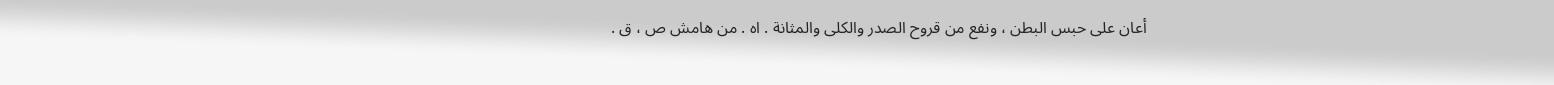أعان على حبس البطن ، ونفع من قروح الصدر والكلى والمثانة . اه . من هامش ص ، ق .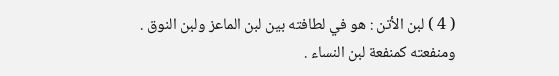( 4 ) لبن الأتن : هو في لطافته بين لبن الماعز ولبن النوق . ومنفعته كمنفعة لبن النساء .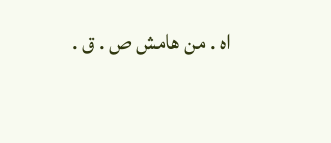اه . من هامش ص . ق .